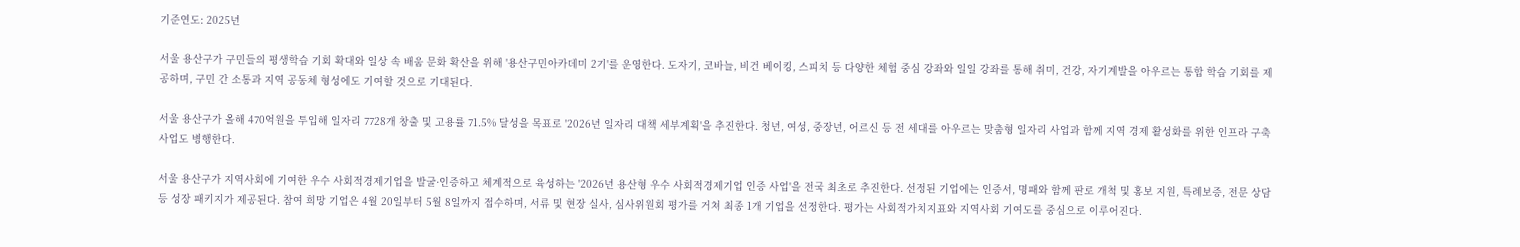기준연도: 2025년

서울 용산구가 구민들의 평생학습 기회 확대와 일상 속 배움 문화 확산을 위해 '용산구민아카데미 2기'를 운영한다. 도자기, 코바늘, 비건 베이킹, 스피치 등 다양한 체험 중심 강좌와 일일 강좌를 통해 취미, 건강, 자기계발을 아우르는 통합 학습 기회를 제공하며, 구민 간 소통과 지역 공동체 형성에도 기여할 것으로 기대된다.

서울 용산구가 올해 470억원을 투입해 일자리 7728개 창출 및 고용률 71.5% 달성을 목표로 '2026년 일자리 대책 세부계획'을 추진한다. 청년, 여성, 중장년, 어르신 등 전 세대를 아우르는 맞춤형 일자리 사업과 함께 지역 경제 활성화를 위한 인프라 구축 사업도 병행한다.

서울 용산구가 지역사회에 기여한 우수 사회적경제기업을 발굴·인증하고 체계적으로 육성하는 '2026년 용산형 우수 사회적경제기업 인증 사업'을 전국 최초로 추진한다. 선정된 기업에는 인증서, 명패와 함께 판로 개척 및 홍보 지원, 특례보증, 전문 상담 등 성장 패키지가 제공된다. 참여 희망 기업은 4월 20일부터 5월 8일까지 접수하며, 서류 및 현장 실사, 심사위원회 평가를 거쳐 최종 1개 기업을 선정한다. 평가는 사회적가치지표와 지역사회 기여도를 중심으로 이루어진다.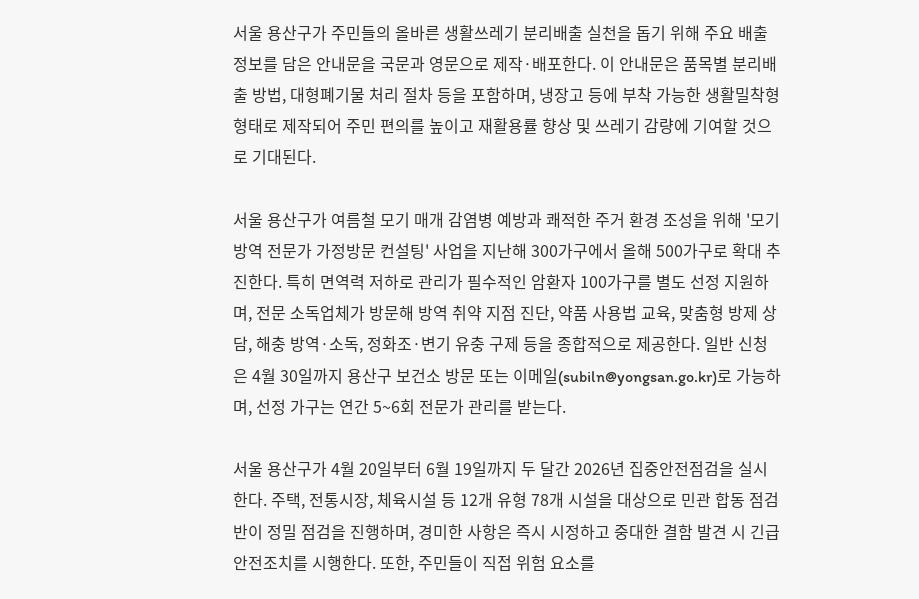서울 용산구가 주민들의 올바른 생활쓰레기 분리배출 실천을 돕기 위해 주요 배출 정보를 담은 안내문을 국문과 영문으로 제작·배포한다. 이 안내문은 품목별 분리배출 방법, 대형폐기물 처리 절차 등을 포함하며, 냉장고 등에 부착 가능한 생활밀착형 형태로 제작되어 주민 편의를 높이고 재활용률 향상 및 쓰레기 감량에 기여할 것으로 기대된다.

서울 용산구가 여름철 모기 매개 감염병 예방과 쾌적한 주거 환경 조성을 위해 '모기방역 전문가 가정방문 컨설팅' 사업을 지난해 300가구에서 올해 500가구로 확대 추진한다. 특히 면역력 저하로 관리가 필수적인 암환자 100가구를 별도 선정 지원하며, 전문 소독업체가 방문해 방역 취약 지점 진단, 약품 사용법 교육, 맞춤형 방제 상담, 해충 방역·소독, 정화조·변기 유충 구제 등을 종합적으로 제공한다. 일반 신청은 4월 30일까지 용산구 보건소 방문 또는 이메일(subiln@yongsan.go.kr)로 가능하며, 선정 가구는 연간 5~6회 전문가 관리를 받는다.

서울 용산구가 4월 20일부터 6월 19일까지 두 달간 2026년 집중안전점검을 실시한다. 주택, 전통시장, 체육시설 등 12개 유형 78개 시설을 대상으로 민관 합동 점검반이 정밀 점검을 진행하며, 경미한 사항은 즉시 시정하고 중대한 결함 발견 시 긴급 안전조치를 시행한다. 또한, 주민들이 직접 위험 요소를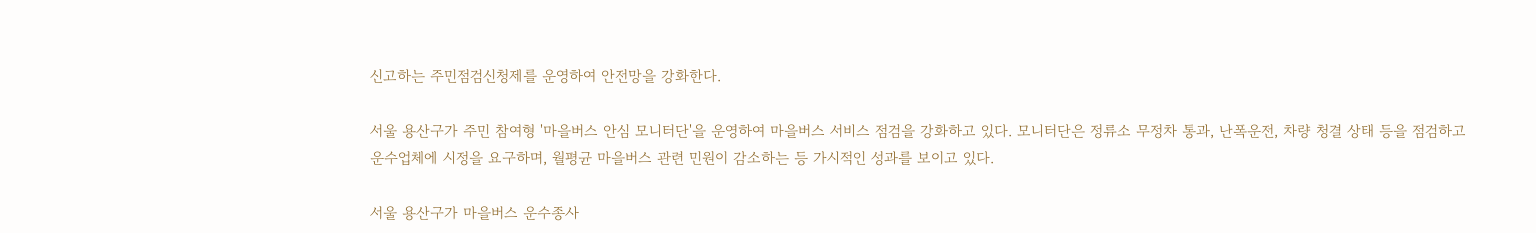신고하는 주민점검신청제를 운영하여 안전망을 강화한다.

서울 용산구가 주민 참여형 '마을버스 안심 모니터단'을 운영하여 마을버스 서비스 점검을 강화하고 있다. 모니터단은 정류소 무정차 통과, 난폭운전, 차량 청결 상태 등을 점검하고 운수업체에 시정을 요구하며, 월평균 마을버스 관련 민원이 감소하는 등 가시적인 성과를 보이고 있다.

서울 용산구가 마을버스 운수종사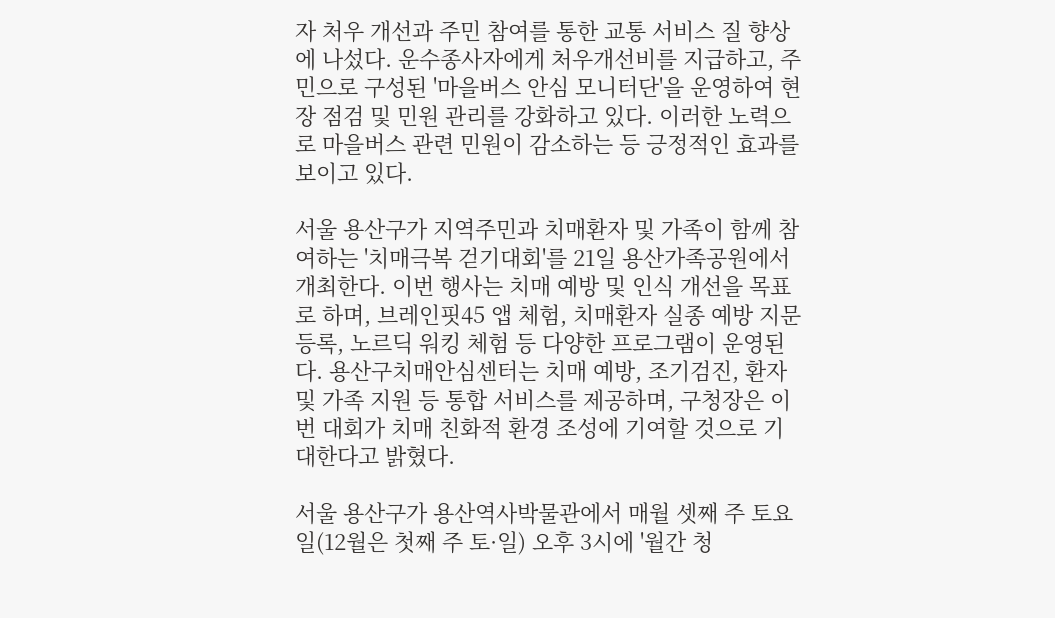자 처우 개선과 주민 참여를 통한 교통 서비스 질 향상에 나섰다. 운수종사자에게 처우개선비를 지급하고, 주민으로 구성된 '마을버스 안심 모니터단'을 운영하여 현장 점검 및 민원 관리를 강화하고 있다. 이러한 노력으로 마을버스 관련 민원이 감소하는 등 긍정적인 효과를 보이고 있다.

서울 용산구가 지역주민과 치매환자 및 가족이 함께 참여하는 '치매극복 걷기대회'를 21일 용산가족공원에서 개최한다. 이번 행사는 치매 예방 및 인식 개선을 목표로 하며, 브레인핏45 앱 체험, 치매환자 실종 예방 지문등록, 노르딕 워킹 체험 등 다양한 프로그램이 운영된다. 용산구치매안심센터는 치매 예방, 조기검진, 환자 및 가족 지원 등 통합 서비스를 제공하며, 구청장은 이번 대회가 치매 친화적 환경 조성에 기여할 것으로 기대한다고 밝혔다.

서울 용산구가 용산역사박물관에서 매월 셋째 주 토요일(12월은 첫째 주 토·일) 오후 3시에 '월간 청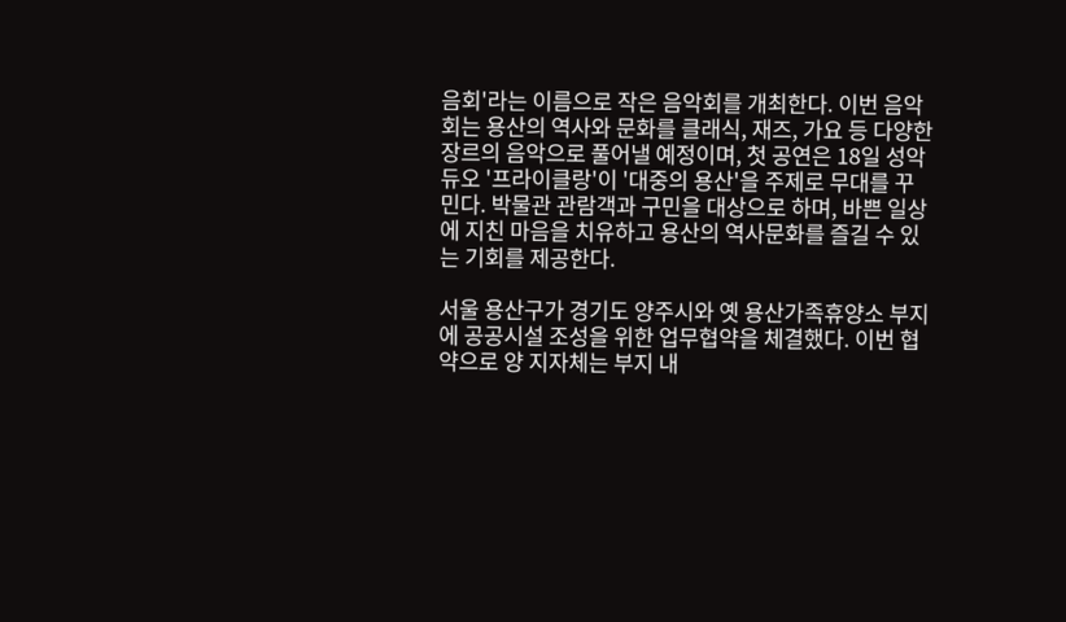음회'라는 이름으로 작은 음악회를 개최한다. 이번 음악회는 용산의 역사와 문화를 클래식, 재즈, 가요 등 다양한 장르의 음악으로 풀어낼 예정이며, 첫 공연은 18일 성악 듀오 '프라이클랑'이 '대중의 용산'을 주제로 무대를 꾸민다. 박물관 관람객과 구민을 대상으로 하며, 바쁜 일상에 지친 마음을 치유하고 용산의 역사문화를 즐길 수 있는 기회를 제공한다.

서울 용산구가 경기도 양주시와 옛 용산가족휴양소 부지에 공공시설 조성을 위한 업무협약을 체결했다. 이번 협약으로 양 지자체는 부지 내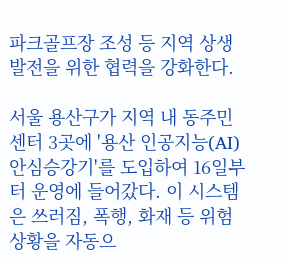파크골프장 조성 등 지역 상생 발전을 위한 협력을 강화한다.

서울 용산구가 지역 내 동주민센터 3곳에 '용산 인공지능(AI) 안심승강기'를 도입하여 16일부터 운영에 들어갔다. 이 시스템은 쓰러짐, 폭행, 화재 등 위험 상황을 자동으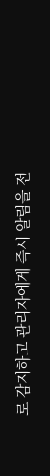로 감지하고 관리자에게 즉시 알림을 전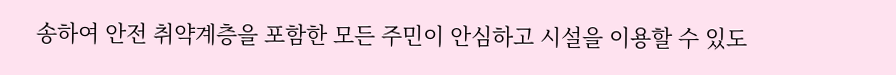송하여 안전 취약계층을 포함한 모든 주민이 안심하고 시설을 이용할 수 있도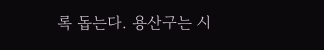록 돕는다. 용산구는 시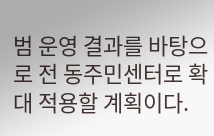범 운영 결과를 바탕으로 전 동주민센터로 확대 적용할 계획이다.